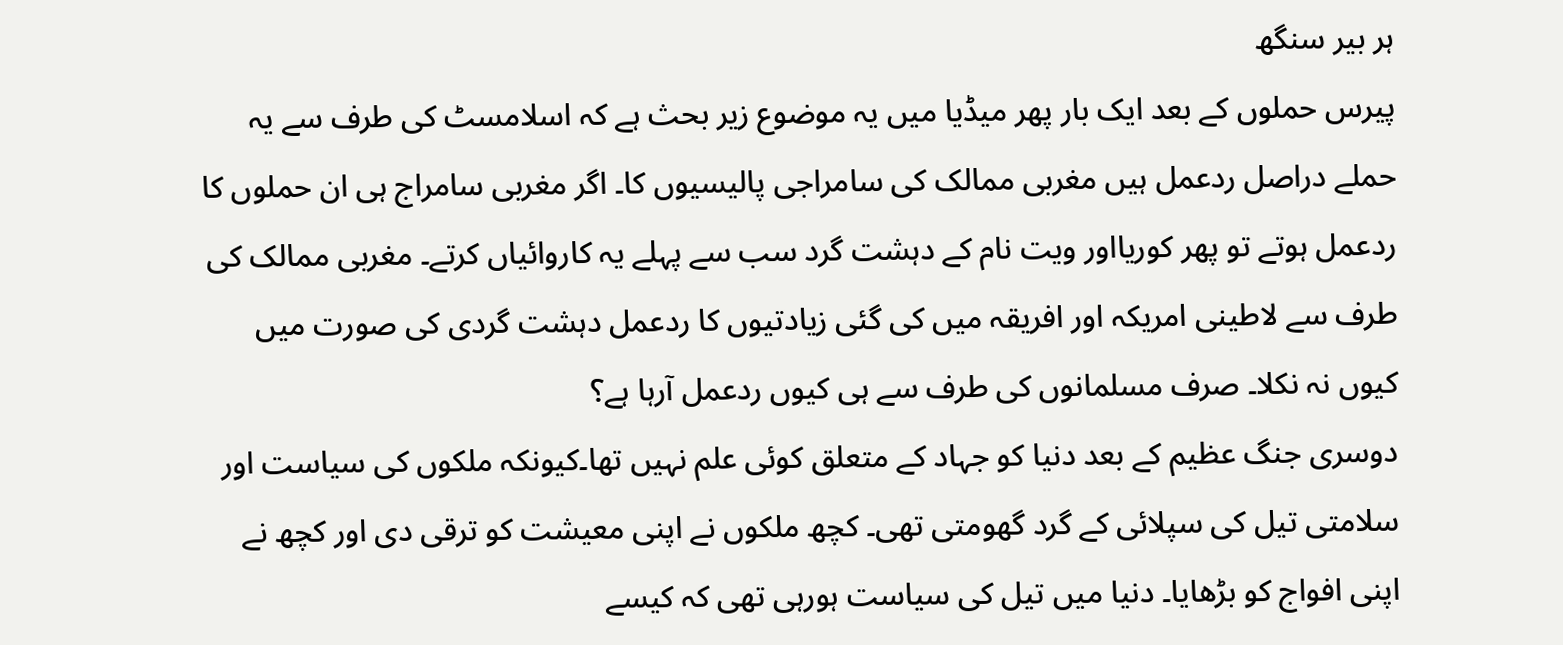ہر بیر سنگھ
پیرس حملوں کے بعد ایک بار پھر میڈیا میں یہ موضوع زیر بحث ہے کہ اسلامسٹ کی طرف سے یہ حملے دراصل ردعمل ہیں مغربی ممالک کی سامراجی پالیسیوں کا۔ اگر مغربی سامراج ہی ان حملوں کا ردعمل ہوتے تو پھر کوریااور ویت نام کے دہشت گرد سب سے پہلے یہ کاروائیاں کرتے۔ مغربی ممالک کی طرف سے لاطینی امریکہ اور افریقہ میں کی گئی زیادتیوں کا ردعمل دہشت گردی کی صورت میں کیوں نہ نکلا۔ صرف مسلمانوں کی طرف سے ہی کیوں ردعمل آرہا ہے؟
دوسری جنگ عظیم کے بعد دنیا کو جہاد کے متعلق کوئی علم نہیں تھا۔کیونکہ ملکوں کی سیاست اور سلامتی تیل کی سپلائی کے گرد گھومتی تھی۔ کچھ ملکوں نے اپنی معیشت کو ترقی دی اور کچھ نے اپنی افواج کو بڑھایا۔ دنیا میں تیل کی سیاست ہورہی تھی کہ کیسے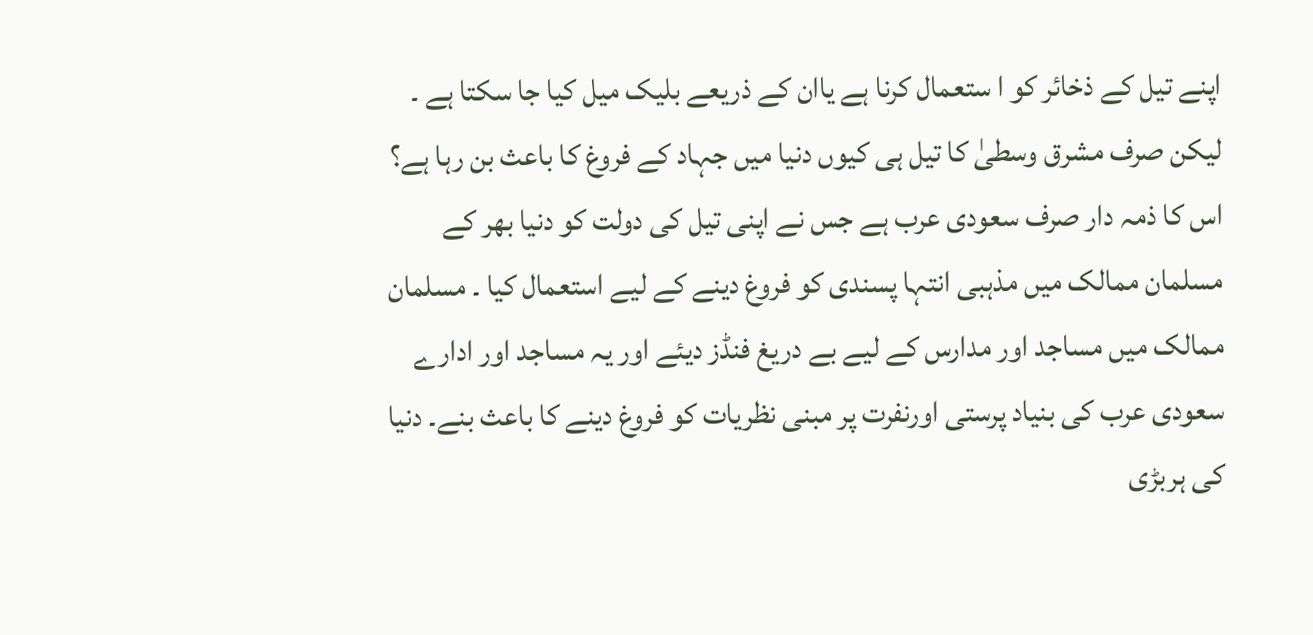اپنے تیل کے ذخائر کو ا ستعمال کرنا ہے یاان کے ذریعے بلیک میل کیا جا سکتا ہے ۔ لیکن صرف مشرق وسطیٰ کا تیل ہی کیوں دنیا میں جہاد کے فروغ کا باعث بن رہا ہے؟
اس کا ذمہ دار صرف سعودی عرب ہے جس نے اپنی تیل کی دولت کو دنیا بھر کے مسلمان ممالک میں مذہبی انتہا پسندی کو فروغ دینے کے لیے استعمال کیا ۔ مسلمان ممالک میں مساجد اور مدارس کے لیے بے دریغ فنڈز دیئے اور یہ مساجد اور ادارے سعودی عرب کی بنیاد پرستی اورنفرت پر مبنی نظریات کو فروغ دینے کا باعث بنے۔ دنیا کی ہربڑی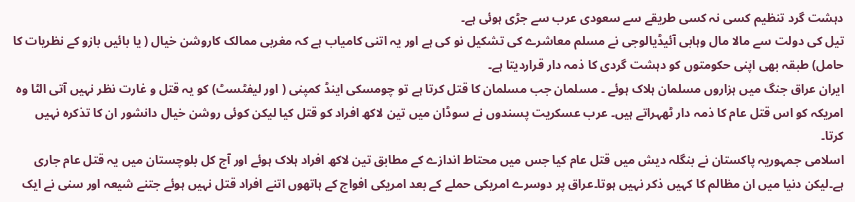دہشت گرد تنظیم کسی نہ کسی طریقے سے سعودی عرب سے جڑی ہوئی ہے۔
تیل کی دولت سے مالا مال وہابی آئیڈیالوجی نے مسلم معاشرے کی تشکیل نو کی ہے اور یہ اتنی کامیاب ہے کہ مغربی ممالک کاروشن خیال ( یا بائیں بازو کے نظریات کا حامل) طبقہ بھی اپنی حکومتوں کو دہشت گردی کا ذمہ دار قراردیتا ہے۔
ایران عراق جنگ میں ہزاروں مسلمان ہلاک ہوئے ۔ مسلمان جب مسلمان کا قتل کرتا ہے تو چومسکی اینڈ کمپنی ( اور لیفٹسٹ) کو یہ قتل و غارت نظر نہیں آتی الٹا وہ امریکہ کو اس قتل عام کا ذمہ دار ٹھہراتے ہیں۔ عرب عسکریت پسندوں نے سوڈان میں تین لاکھ افراد کو قتل کیا لیکن کوئی روشن خیال دانشور ان کا تذکرہ نہیں کرتا۔
اسلامی جمہوریہ پاکستان نے بنگلہ دیش میں قتل عام کیا جس میں محتاط اندازے کے مطابق تین لاکھ افراد ہلاک ہوئے اور آج کل بلوچستان میں یہ قتل عام جاری ہے۔لیکن دنیا میں ان مظالم کا کہیں ذکر نہیں ہوتا۔عراق پر دوسرے امریکی حملے کے بعد امریکی افواج کے ہاتھوں اتنے افراد قتل نہیں ہوئے جتنے شیعہ اور سنی نے ایک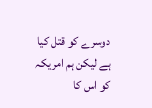دوسرے کو قتل کیا ہے لیکن ہم امریکہ کو اس کا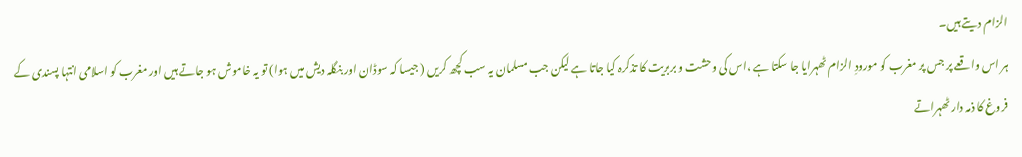الزام دیتے ہیں۔
ہر اس واقعے پر جس پر مغرب کو مورودِ الزام ٹھہرایا جا سکتا ہے ،اس کی وحشت و بربریت کا تذکرہ کیا جاتا ہے لیکن جب مسلمان یہ سب کچھ کریں ( جیسا کہ سوڈان اور بنگلہ دیش میں ہوا) تو یہ خاموش ہو جاتے ہیں اور مغرب کو اسلامی انتہا پسندی کے فروغ کا ذمہ دار ٹھہراتے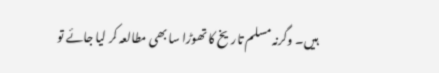ہیں۔ وگرنہ مسلم تاریخ کا تھوڑا سا بھی مطالعہ کر لیا جائے تو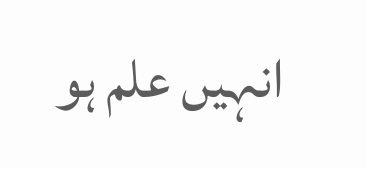انہیں علم ہو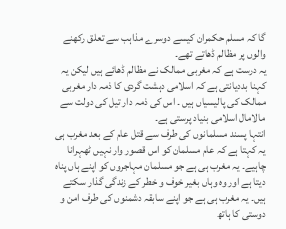گا کہ مسلم حکمران کیسے دوسرے مذاہب سے تعلق رکھنے والوں پر مظالم ڈھاتے تھے۔
یہ درست ہے کہ مغربی ممالک نے مظالم ڈھائے ہیں لیکن یہ کہنا بددیانتی ہے کہ اسلامی دہشت گردی کا ذمہ دار مغربی ممالک کی پالیسیاں ہیں ۔ اس کی ذمہ دار تیل کی دولت سے مالامال اسلامی بنیاد پرستی ہے۔
انتہا پسند مسلمانوں کی طرف سے قتل عام کے بعد مغرب ہی یہ کہتا ہے کہ عام مسلمان کو اس قصور وار نہیں ٹھہرانا چاہیے۔ یہ مغرب ہی ہے جو مسلمان مہاجروں کو اپنے ہاں پناہ دیتا ہے اور وہ وہاں بغیر خوف و خطر کے زندگی گذار سکتے ہیں۔ یہ مغرب ہی ہے جو اپنے سابقہ دشمنوں کی طرف امن و دوستی کا ہاتھ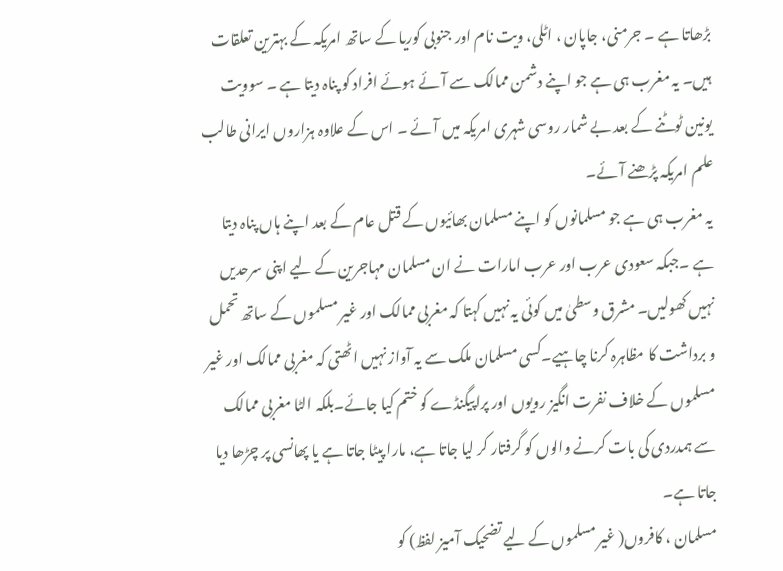بڑھاتا ہے ۔ جرمنی، جاپان ، اٹلی، ویت نام اور جنوبی کوریا کے ساتھ امریکہ کے بہترین تعلقات ہیں۔ یہ مغرب ہی ہے جو اپنے دشمن ممالک سے آئے ہوئے افراد کو پناہ دیتا ہے ۔ سوویت یونین ٹوٹنے کے بعد بے شمار روسی شہری امریکہ میں آئے ۔ اس کے علاوہ ہزاروں ایرانی طالب علم امریکہ پڑھنے آئے۔
یہ مغرب ہی ہے جو مسلمانوں کو اپنے مسلمان بھائیوں کے قتل عام کے بعد اپنے ہاں پناہ دیتا ہے ۔جبکہ سعودی عرب اور عرب امارات نے ان مسلمان مہاجرین کے لیے اپنی سرحدیں نہیں کھولیں۔ مشرق وسطیٰ میں کوئی یہ نہیں کہتا کہ مغربی ممالک اور غیر مسلموں کے ساتھ تحمل و برداشت کا مظاہرہ کرنا چاہیے۔کسی مسلمان ملک سے یہ آواز نہیں اٹھتی کہ مغربی ممالک اور غیر مسلموں کے خلاف نفرت انگیز رویوں اور پراپیگنڈے کو ختم کیا جائے۔بلکہ الٹا مغربی ممالک سے ہمدردی کی بات کرنے والوں کو گرفتار کر لیا جاتا ہے، مارا پیٹا جاتا ہے یا پھانسی پر چڑھا دیا جاتا ہے۔
مسلمان ، کافروں( غیر مسلموں کے لیے تضحیک آمیز لفظ) کو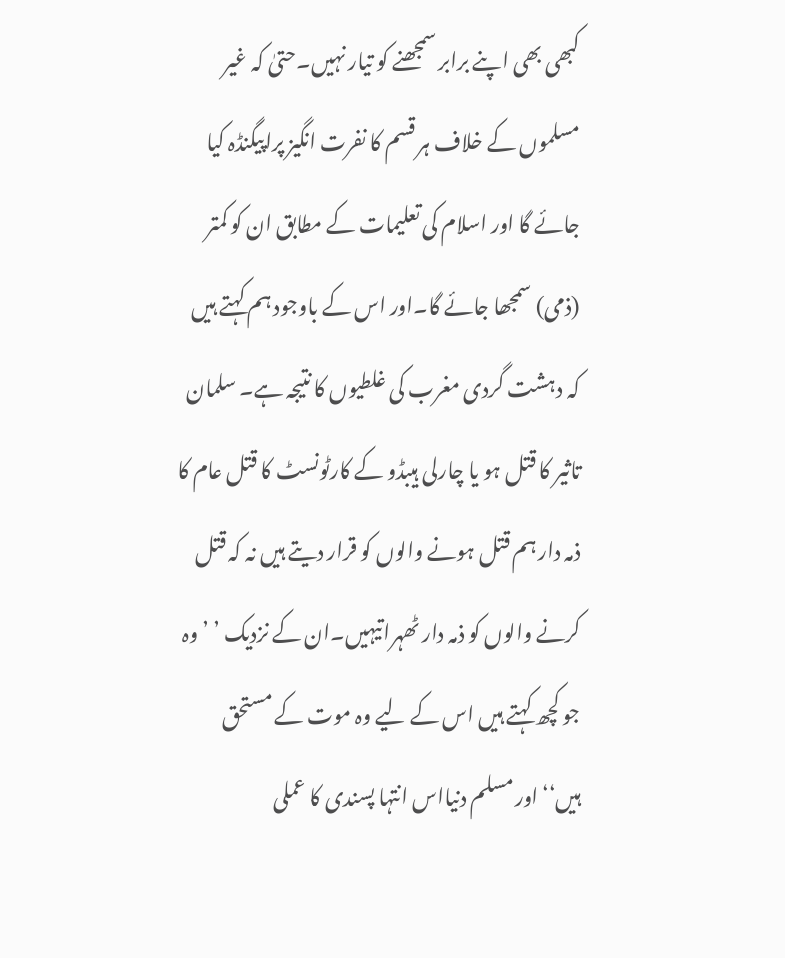کبھی بھی اپنے برابر سمجھنے کو تیار نہیں۔حتیٰ کہ غیر مسلموں کے خلاف ہر قسم کا نفرت انگیز پراپیگنڈہ کیا جائے گا اور اسلام کی تعلیمات کے مطابق ان کو کمتر (ذمی) سمجھا جائے گا۔اور اس کے باوجود ہم کہتے ہیں کہ دہشت گردی مغرب کی غلطیوں کا نتیجہ ہے۔ سلمان تاثیر کا قتل ہو یا چارلی ہیبڈو کے کارٹونسٹ کا قتل عام کا ذمہ دار ہم قتل ہونے والوں کو قرار دیتے ہیں نہ کہ قتل کرنے والوں کو ذمہ دار ٹھہراتیہیں۔ان کے نزدیک ’ ’ وہ جو کچھ کہتے ہیں اس کے لیے وہ موت کے مستحق ہیں‘‘اور مسلم دنیااس انتہا پسندی کا عملی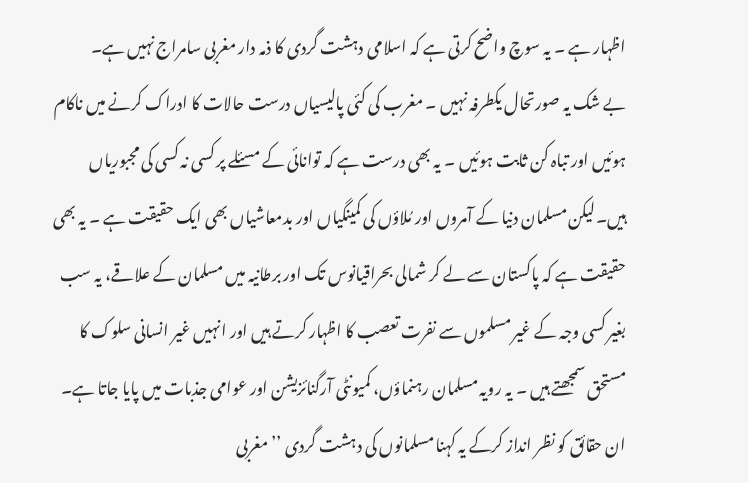اظہار ہے ۔ یہ سوچ واضح کرتی ہے کہ اسلامی دہشت گردی کا ذمہ دار مغربی سامراج نہیں ہے۔
بے شک یہ صورتحال یکطرفہ نہیں ۔ مغرب کی کئی پالیسیاں درست حالات کا ادراک کرنے میں ناکام ہوئیں اور تباہ کن ثابت ہوئیں ۔ یہ بھی درست ہے کہ توانائی کے مسئلے پر کسی نہ کسی کی مجبوریاں ہیں۔لیکن مسلمان دنیا کے آمروں اور مُلاؤں کی کمینگیاں اور بدمعاشیاں بھی ایک حقیقت ہے ۔ یہ بھی حقیقت ہے کہ پاکستان سے لے کر شمالی بحراقیانوس تک اور برطانیہ میں مسلمان کے علاقے، یہ سب بغیر کسی وجہ کے غیر مسلموں سے نفرت تعصب کا اظہار کرتے ہیں اور انہیں غیر انسانی سلوک کا مستحق سمجھتے ہیں ۔ یہ رویہ مسلمان رہنماؤں، کمیونٹی آرگنائزیشن اور عوامی جذبات میں پایا جاتا ہے۔
ان حقائق کو نظر انداز کرکے یہ کہنا مسلمانوں کی دہشت گردی ’’ مغربی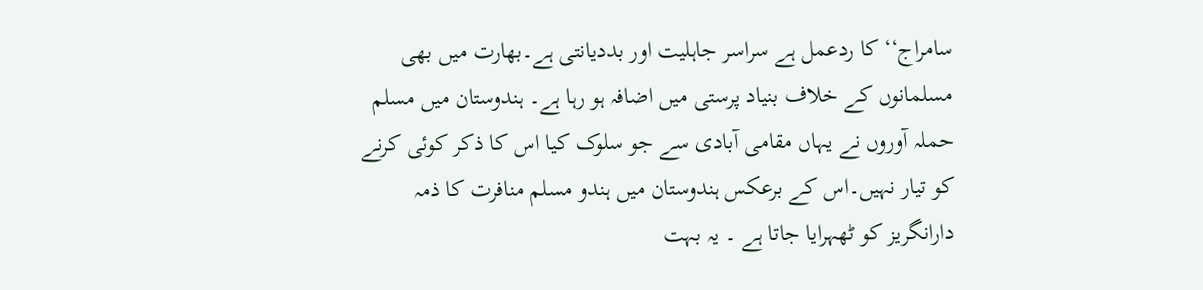سامراج‘‘ کا ردعمل ہے سراسر جاہلیت اور بددیانتی ہے۔بھارت میں بھی مسلمانوں کے خلاف بنیاد پرستی میں اضافہ ہو رہا ہے۔ ہندوستان میں مسلم حملہ آوروں نے یہاں مقامی آبادی سے جو سلوک کیا اس کا ذکر کوئی کرنے کو تیار نہیں۔اس کے برعکس ہندوستان میں ہندو مسلم منافرت کا ذمہ دارانگریز کو ٹھہرایا جاتا ہے ۔ یہ بہت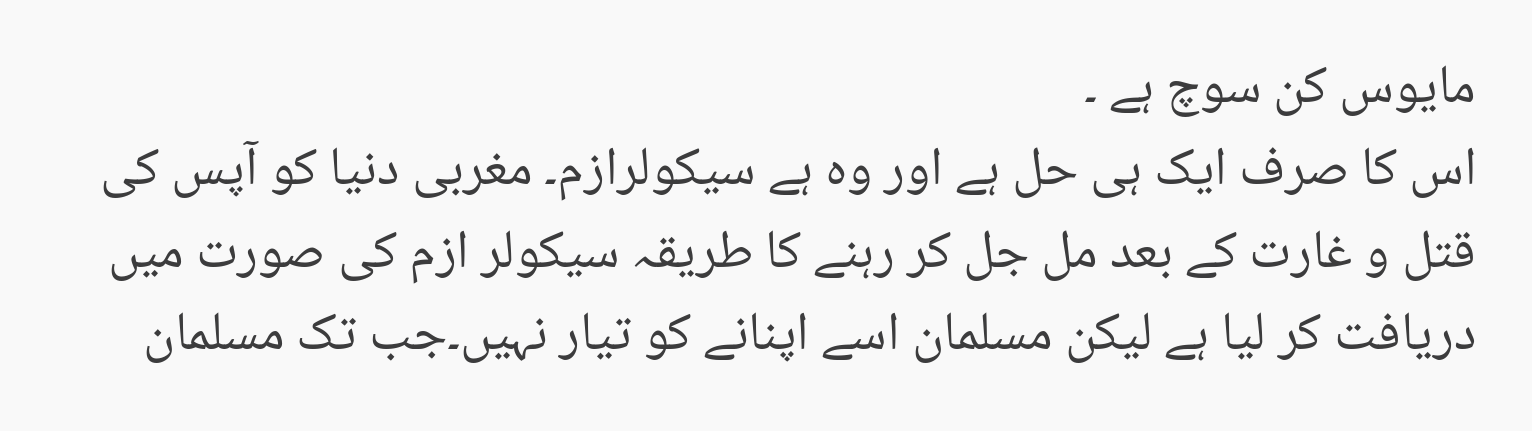مایوس کن سوچ ہے ۔
اس کا صرف ایک ہی حل ہے اور وہ ہے سیکولرازم۔ مغربی دنیا کو آپس کی قتل و غارت کے بعد مل جل کر رہنے کا طریقہ سیکولر ازم کی صورت میں دریافت کر لیا ہے لیکن مسلمان اسے اپنانے کو تیار نہیں۔جب تک مسلمان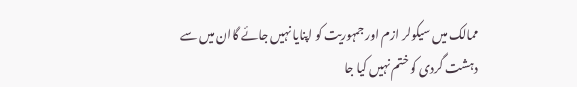ممالک میں سیکولر ازم اور جمہوریت کو اپنایا نہیں جائے گاان میں سے دہشت گردی کو ختم نہیں کیا جا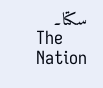سکتا۔
The Nation